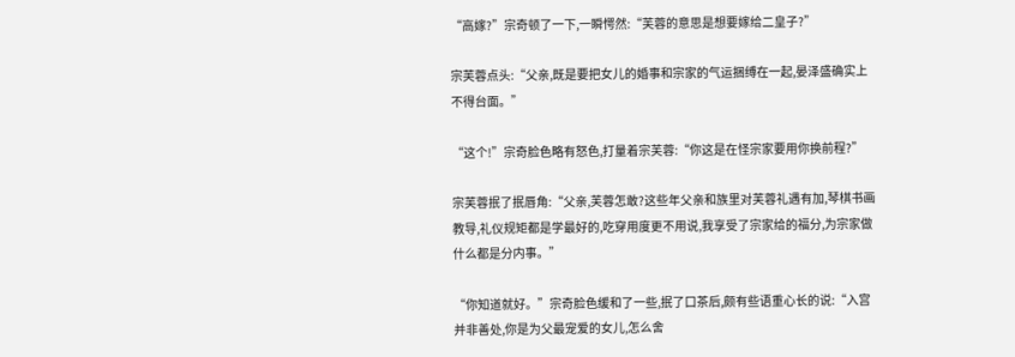“高嫁?”宗奇顿了一下,一瞬愕然:“芙蓉的意思是想要嫁给二皇子?”

宗芙蓉点头:“父亲,既是要把女儿的婚事和宗家的气运捆缚在一起,晏泽盛确实上不得台面。”

“这个!”宗奇脸色略有怒色,打量着宗芙蓉:“你这是在怪宗家要用你换前程?”

宗芙蓉抿了抿唇角:“父亲,芙蓉怎敢?这些年父亲和族里对芙蓉礼遇有加,琴棋书画教导,礼仪规矩都是学最好的,吃穿用度更不用说,我享受了宗家给的福分,为宗家做什么都是分内事。”

“你知道就好。”宗奇脸色缓和了一些,抿了口茶后,颇有些语重心长的说:“入宫并非善处,你是为父最宠爱的女儿,怎么舍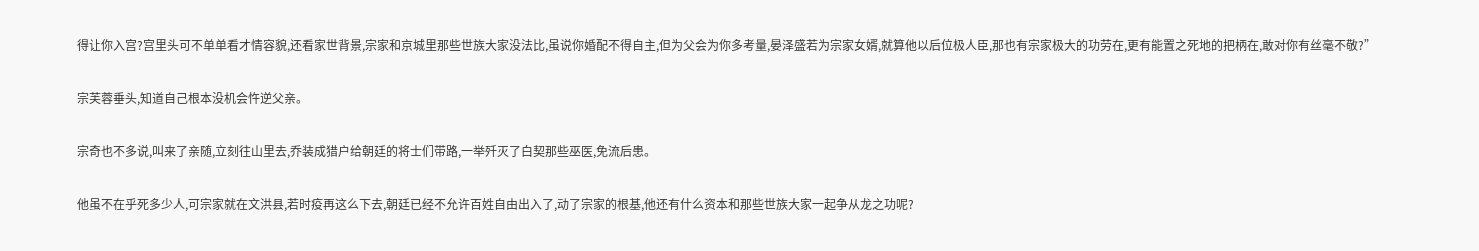得让你入宫?宫里头可不单单看才情容貌,还看家世背景,宗家和京城里那些世族大家没法比,虽说你婚配不得自主,但为父会为你多考量,晏泽盛若为宗家女婿,就算他以后位极人臣,那也有宗家极大的功劳在,更有能置之死地的把柄在,敢对你有丝毫不敬?”

宗芙蓉垂头,知道自己根本没机会忤逆父亲。

宗奇也不多说,叫来了亲随,立刻往山里去,乔装成猎户给朝廷的将士们带路,一举歼灭了白契那些巫医,免流后患。

他虽不在乎死多少人,可宗家就在文洪县,若时疫再这么下去,朝廷已经不允许百姓自由出入了,动了宗家的根基,他还有什么资本和那些世族大家一起争从龙之功呢?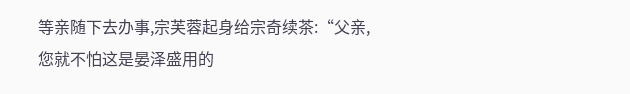等亲随下去办事,宗芙蓉起身给宗奇续茶:“父亲,您就不怕这是晏泽盛用的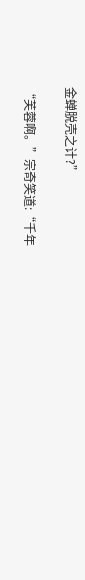金蝉脱壳之计?”

“芙蓉啊。”宗奇笑道:“千年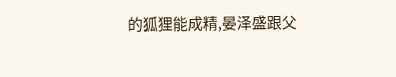的狐狸能成精,晏泽盛跟父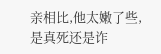亲相比,他太嫩了些,是真死还是诈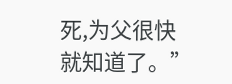死,为父很快就知道了。”